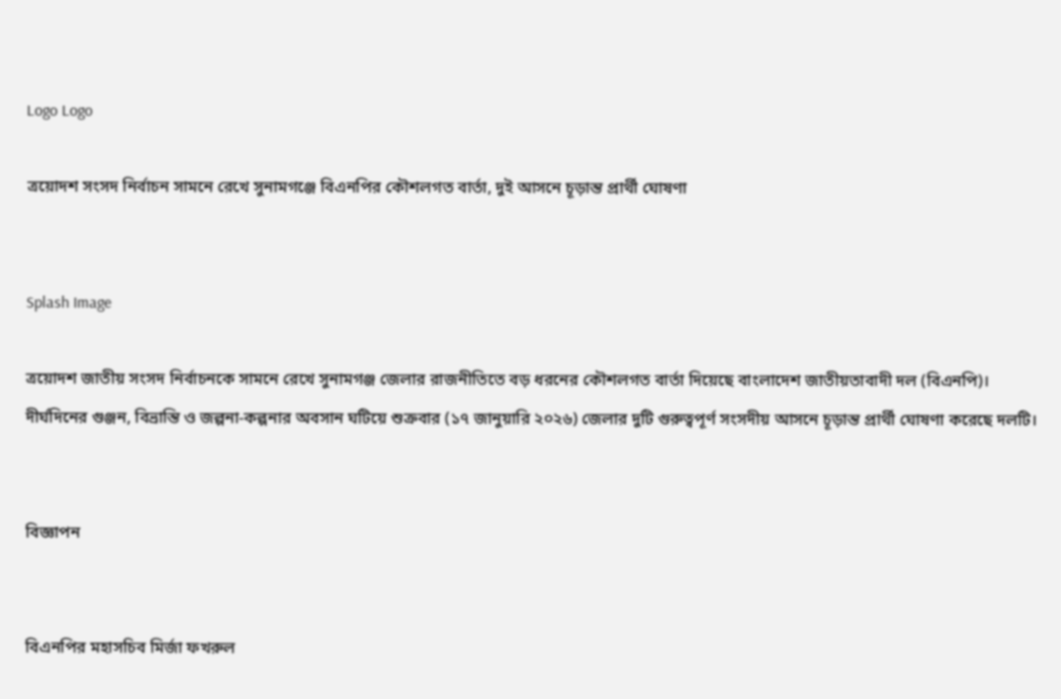Logo Logo

ত্রয়োদশ সংসদ নির্বাচন সামনে রেখে সুনামগঞ্জে বিএনপির কৌশলগত বার্তা, দুই আসনে চূড়ান্ত প্রার্থী ঘোষণা


Splash Image

ত্রয়োদশ জাতীয় সংসদ নির্বাচনকে সামনে রেখে সুনামগঞ্জ জেলার রাজনীতিতে বড় ধরনের কৌশলগত বার্তা দিয়েছে বাংলাদেশ জাতীয়তাবাদী দল (বিএনপি)। দীর্ঘদিনের গুঞ্জন, বিভ্রান্তি ও জল্পনা-কল্পনার অবসান ঘটিয়ে শুক্রবার (১৭ জানুয়ারি ২০২৬) জেলার দুটি গুরুত্বপূর্ণ সংসদীয় আসনে চূড়ান্ত প্রার্থী ঘোষণা করেছে দলটি।


বিজ্ঞাপন


বিএনপির মহাসচিব মির্জা ফখরুল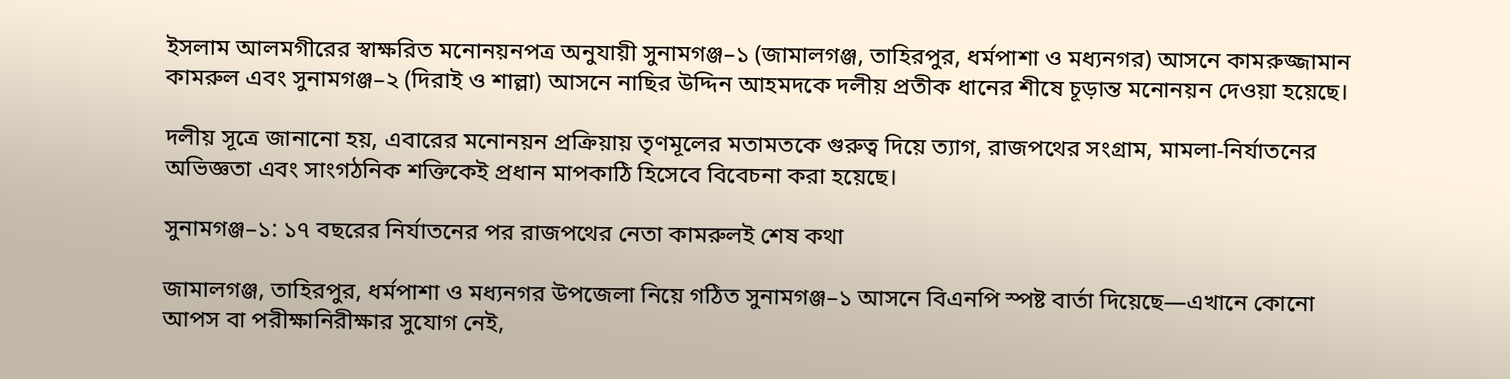ইসলাম আলমগীরের স্বাক্ষরিত মনোনয়নপত্র অনুযায়ী সুনামগঞ্জ–১ (জামালগঞ্জ, তাহিরপুর, ধর্মপাশা ও মধ্যনগর) আসনে কামরুজ্জামান কামরুল এবং সুনামগঞ্জ–২ (দিরাই ও শাল্লা) আসনে নাছির উদ্দিন আহমদকে দলীয় প্রতীক ধানের শীষে চূড়ান্ত মনোনয়ন দেওয়া হয়েছে।

দলীয় সূত্রে জানানো হয়, এবারের মনোনয়ন প্রক্রিয়ায় তৃণমূলের মতামতকে গুরুত্ব দিয়ে ত্যাগ, রাজপথের সংগ্রাম, মামলা-নির্যাতনের অভিজ্ঞতা এবং সাংগঠনিক শক্তিকেই প্রধান মাপকাঠি হিসেবে বিবেচনা করা হয়েছে।

সুনামগঞ্জ–১: ১৭ বছরের নির্যাতনের পর রাজপথের নেতা কামরুলই শেষ কথা

জামালগঞ্জ, তাহিরপুর, ধর্মপাশা ও মধ্যনগর উপজেলা নিয়ে গঠিত সুনামগঞ্জ–১ আসনে বিএনপি স্পষ্ট বার্তা দিয়েছে—এখানে কোনো আপস বা পরীক্ষানিরীক্ষার সুযোগ নেই,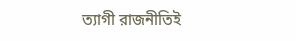ত্যাগী রাজনীতিই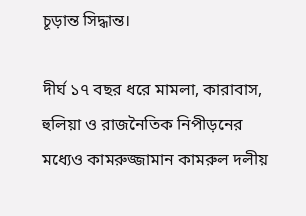চূড়ান্ত সিদ্ধান্ত।

দীর্ঘ ১৭ বছর ধরে মামলা, কারাবাস, হুলিয়া ও রাজনৈতিক নিপীড়নের মধ্যেও কামরুজ্জামান কামরুল দলীয়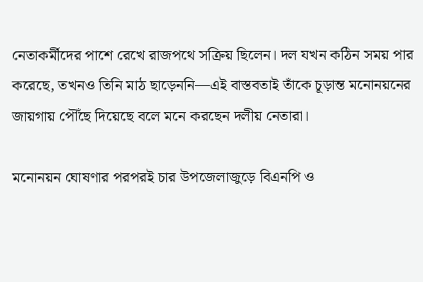নেতাকর্মীদের পাশে রেখে রাজপথে সক্রিয় ছিলেন। দল যখন কঠিন সময় পার করেছে, তখনও তিনি মাঠ ছাড়েননি—এই বাস্তবতাই তাঁকে চূড়ান্ত মনোনয়নের জায়গায় পৌঁছে দিয়েছে বলে মনে করছেন দলীয় নেতারা।

মনোনয়ন ঘোষণার পরপরই চার উপজেলাজুড়ে বিএনপি ও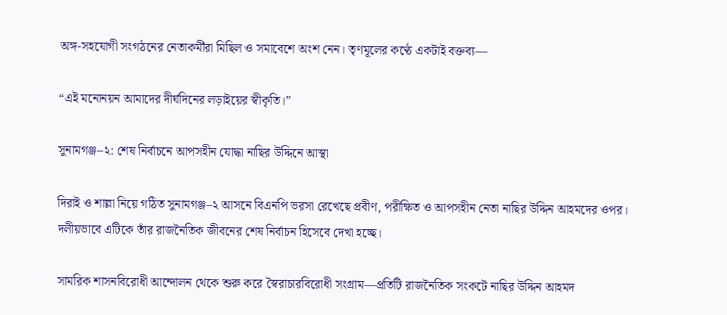অঙ্গ-সহযোগী সংগঠনের নেতাকর্মীরা মিছিল ও সমাবেশে অংশ নেন। তৃণমূলের কণ্ঠে একটাই বক্তব্য—

“এই মনোনয়ন আমাদের দীর্ঘদিনের লড়াইয়ের স্বীকৃতি।”

সুনামগঞ্জ–২: শেষ নির্বাচনে আপসহীন যোদ্ধা নাছির উদ্দিনে আস্থা

দিরাই ও শাল্লা নিয়ে গঠিত সুনামগঞ্জ–২ আসনে বিএনপি ভরসা রেখেছে প্রবীণ, পরীক্ষিত ও আপসহীন নেতা নাছির উদ্দিন আহমদের ওপর। দলীয়ভাবে এটিকে তাঁর রাজনৈতিক জীবনের শেষ নির্বাচন হিসেবে দেখা হচ্ছে।

সামরিক শাসনবিরোধী আন্দোলন থেকে শুরু করে স্বৈরাচারবিরোধী সংগ্রাম—প্রতিটি রাজনৈতিক সংকটে নাছির উদ্দিন আহমদ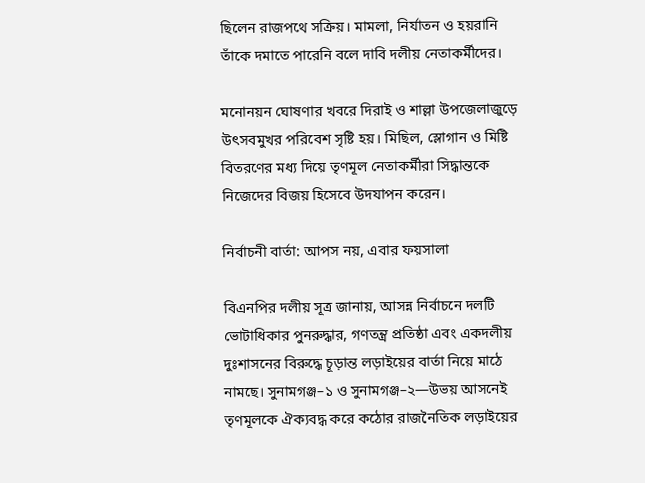ছিলেন রাজপথে সক্রিয়। মামলা, নির্যাতন ও হয়রানি তাঁকে দমাতে পারেনি বলে দাবি দলীয় নেতাকর্মীদের।

মনোনয়ন ঘোষণার খবরে দিরাই ও শাল্লা উপজেলাজুড়ে উৎসবমুখর পরিবেশ সৃষ্টি হয়। মিছিল, স্লোগান ও মিষ্টি বিতরণের মধ্য দিয়ে তৃণমূল নেতাকর্মীরা সিদ্ধান্তকে নিজেদের বিজয় হিসেবে উদযাপন করেন।

নির্বাচনী বার্তা: আপস নয়, এবার ফয়সালা

বিএনপির দলীয় সূত্র জানায়, আসন্ন নির্বাচনে দলটি ভোটাধিকার পুনরুদ্ধার, গণতন্ত্র প্রতিষ্ঠা এবং একদলীয় দুঃশাসনের বিরুদ্ধে চূড়ান্ত লড়াইয়ের বার্তা নিয়ে মাঠে নামছে। সুনামগঞ্জ–১ ও সুনামগঞ্জ–২—উভয় আসনেই তৃণমূলকে ঐক্যবদ্ধ করে কঠোর রাজনৈতিক লড়াইয়ের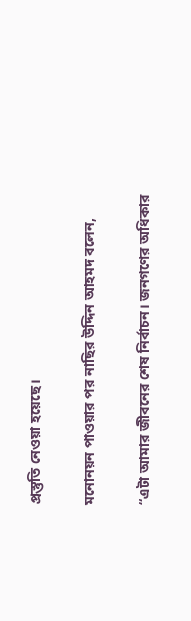প্রস্তুতি নেওয়া হয়েছে।

মনোনয়ন পাওয়ার পর নাছির উদ্দিন আহমদ বলেন,

“এটা আমার জীবনের শেষ নির্বাচন। জনগণের অধিকার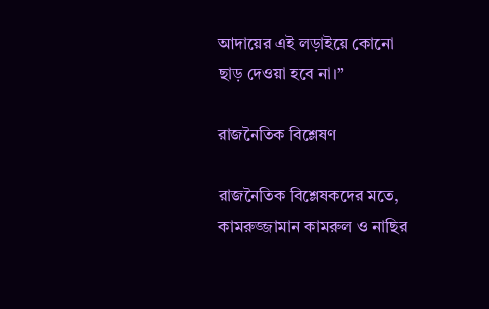আদায়ের এই লড়াইয়ে কোনো ছাড় দেওয়া হবে না।”

রাজনৈতিক বিশ্লেষণ

রাজনৈতিক বিশ্লেষকদের মতে, কামরুজ্জামান কামরুল ও নাছির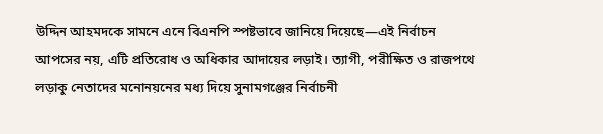উদ্দিন আহমদকে সামনে এনে বিএনপি স্পষ্টভাবে জানিয়ে দিয়েছে—এই নির্বাচন আপসের নয়, এটি প্রতিরোধ ও অধিকার আদায়ের লড়াই। ত্যাগী, পরীক্ষিত ও রাজপথে লড়াকু নেতাদের মনোনয়নের মধ্য দিয়ে সুনামগঞ্জের নির্বাচনী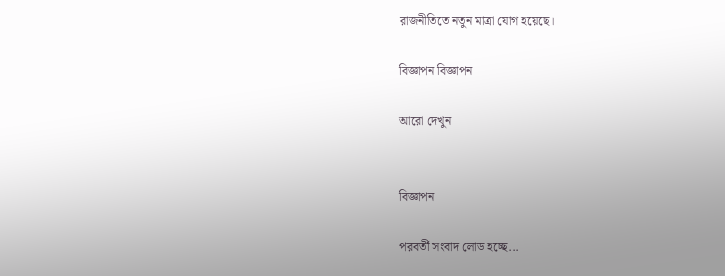রাজনীতিতে নতুন মাত্রা যোগ হয়েছে।

বিজ্ঞাপন বিজ্ঞাপন

আরো দেখুন


বিজ্ঞাপন

পরবর্তী সংবাদ লোড হচ্ছে...